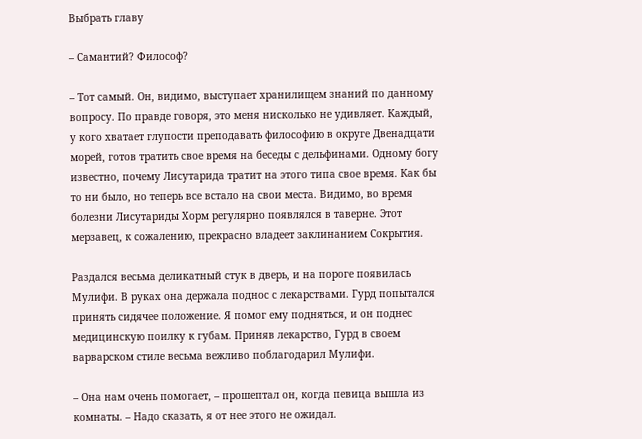Выбрать главу

– Самантий? Философ?

– Тот самый. Он, видимо, выступает хранилищем знаний по данному вопросу. По правде говоря, это меня нисколько не удивляет. Каждый, у кого хватает глупости преподавать философию в округе Двенадцати морей, готов тратить свое время на беседы с дельфинами. Одному богу известно, почему Лисутарида тратит на этого типа свое время. Как бы то ни было, но теперь все встало на свои места. Видимо, во время болезни Лисутариды Хорм регулярно появлялся в таверне. Этот мерзавец, к сожалению, прекрасно владеет заклинанием Сокрытия.

Раздался весьма деликатный стук в дверь, и на пороге появилась Мулифи. В руках она держала поднос с лекарствами. Гурд попытался принять сидячее положение. Я помог ему подняться, и он поднес медицинскую поилку к губам. Приняв лекарство, Гурд в своем варварском стиле весьма вежливо поблагодарил Мулифи.

– Она нам очень помогает, – прошептал он, когда певица вышла из комнаты. – Надо сказать, я от нее этого не ожидал.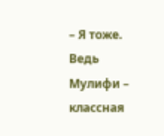– Я тоже. Ведь Мулифи – классная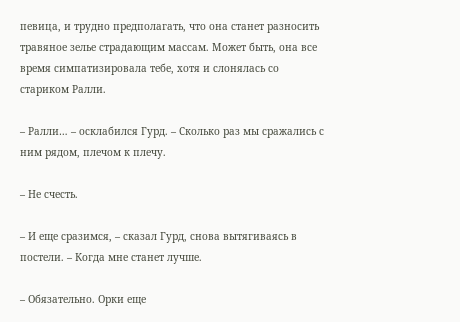певица, и трудно предполагать, что она станет разносить травяное зелье страдающим массам. Может быть, она все время симпатизировала тебе, хотя и слонялась со стариком Ралли.

– Ралли… – осклабился Гурд. – Сколько раз мы сражались с ним рядом, плечом к плечу.

– Не счесть.

– И еще сразимся, – сказал Гурд, снова вытягиваясь в постели. – Когда мне станет лучше.

– Обязательно. Орки еще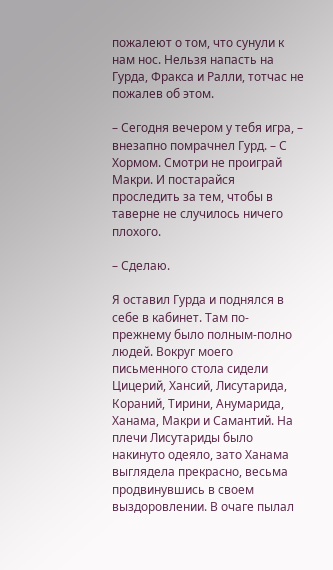пожалеют о том, что сунули к нам нос. Нельзя напасть на Гурда, Фракса и Ралли, тотчас не пожалев об этом.

– Сегодня вечером у тебя игра, – внезапно помрачнел Гурд. – С Хормом. Смотри не проиграй Макри. И постарайся проследить за тем, чтобы в таверне не случилось ничего плохого.

– Сделаю.

Я оставил Гурда и поднялся в себе в кабинет. Там по-прежнему было полным-полно людей. Вокруг моего письменного стола сидели Цицерий, Хансий, Лисутарида, Кораний, Тирини, Анумарида, Ханама, Макри и Самантий. На плечи Лисутариды было накинуто одеяло, зато Ханама выглядела прекрасно, весьма продвинувшись в своем выздоровлении. В очаге пылал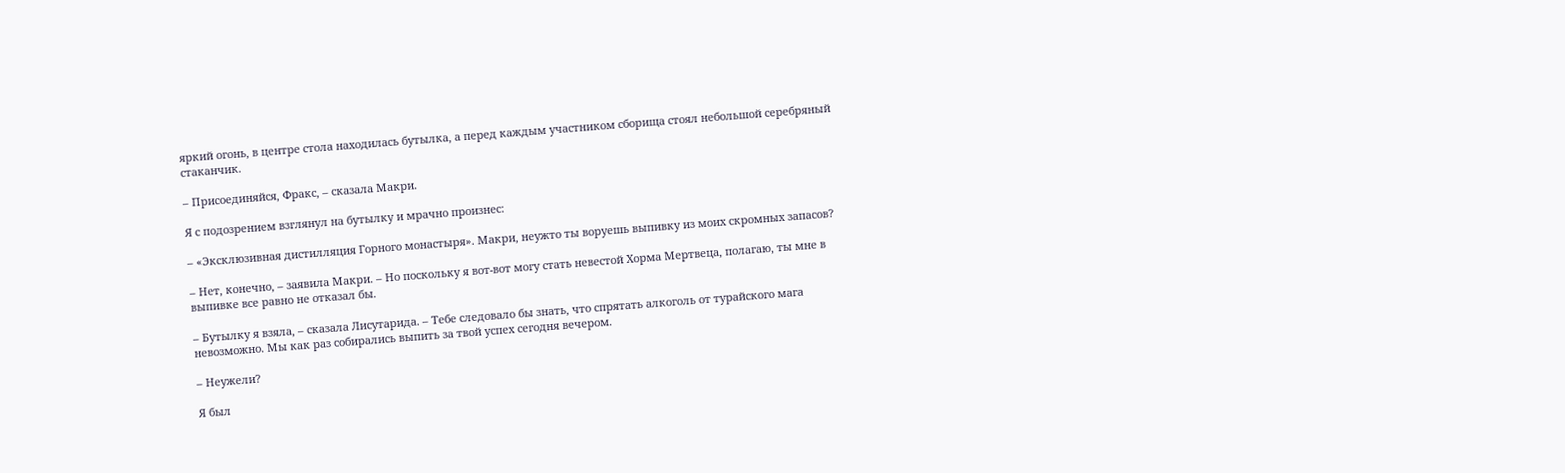яркий огонь, в центре стола находилась бутылка, а перед каждым участником сборища стоял небольшой серебряный стаканчик.

– Присоединяйся, Фракс, – сказала Макри.

Я с подозрением взглянул на бутылку и мрачно произнес:

– «Эксклюзивная дистилляция Горного монастыря». Макри, неужто ты воруешь выпивку из моих скромных запасов?

– Нет, конечно, – заявила Макри. – Но поскольку я вот-вот могу стать невестой Хорма Мертвеца, полагаю, ты мне в выпивке все равно не отказал бы.

– Бутылку я взяла, – сказала Лисутарида. – Тебе следовало бы знать, что спрятать алкоголь от турайского мага невозможно. Мы как раз собирались выпить за твой успех сегодня вечером.

– Неужели?

Я был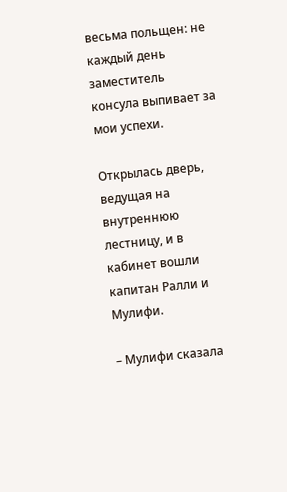весьма польщен: не каждый день заместитель консула выпивает за мои успехи.

Открылась дверь, ведущая на внутреннюю лестницу, и в кабинет вошли капитан Ралли и Мулифи.

– Мулифи сказала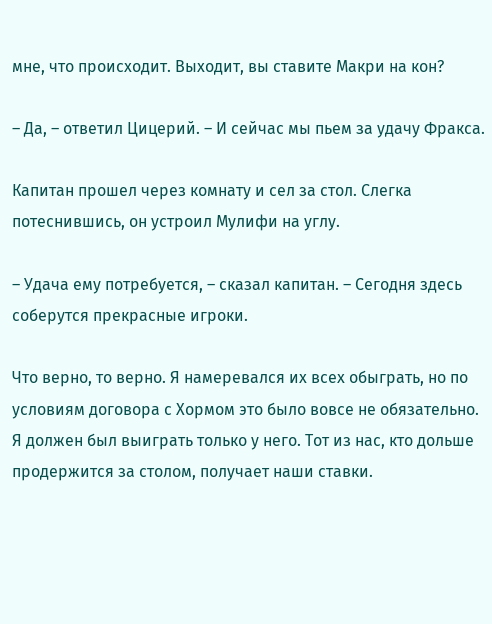мне, что происходит. Выходит, вы ставите Макри на кон?

– Да, – ответил Цицерий. – И сейчас мы пьем за удачу Фракса.

Капитан прошел через комнату и сел за стол. Слегка потеснившись, он устроил Мулифи на углу.

– Удача ему потребуется, – сказал капитан. – Сегодня здесь соберутся прекрасные игроки.

Что верно, то верно. Я намеревался их всех обыграть, но по условиям договора с Хормом это было вовсе не обязательно. Я должен был выиграть только у него. Тот из нас, кто дольше продержится за столом, получает наши ставки.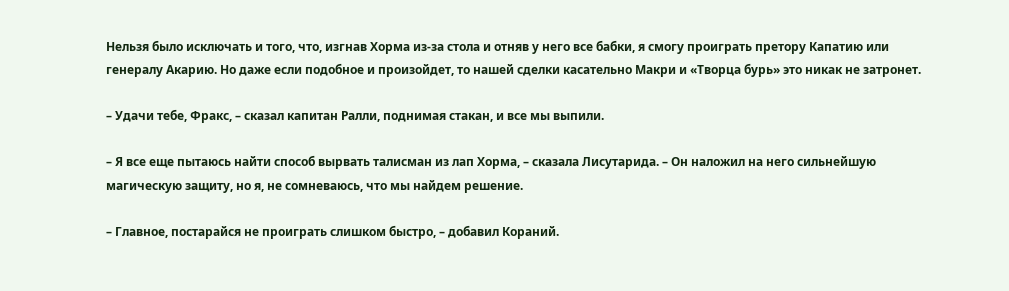Нельзя было исключать и того, что, изгнав Хорма из-за стола и отняв у него все бабки, я смогу проиграть претору Капатию или генералу Акарию. Но даже если подобное и произойдет, то нашей сделки касательно Макри и «Творца бурь» это никак не затронет.

– Удачи тебе, Фракс, – сказал капитан Ралли, поднимая стакан, и все мы выпили.

– Я все еще пытаюсь найти способ вырвать талисман из лап Хорма, – сказала Лисутарида. – Он наложил на него сильнейшую магическую защиту, но я, не сомневаюсь, что мы найдем решение.

– Главное, постарайся не проиграть слишком быстро, – добавил Кораний.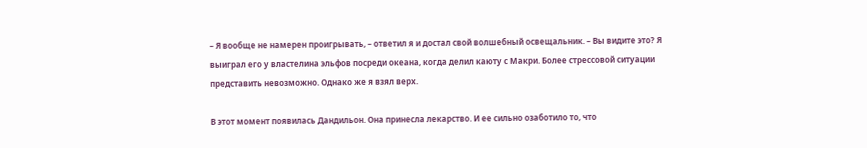– Я вообще не намерен проигрывать, – ответил я и достал свой волшебный освещальник. – Вы видите это? Я выиграл его у властелина эльфов посреди океана, когда делил каюту с Макри. Более стрессовой ситуации представить невозможно. Однако же я взял верх.

В этот момент появилась Дандильон. Она принесла лекарство. И ее сильно озаботило то, что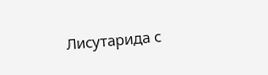Лисутарида с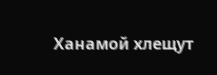Ханамой хлещут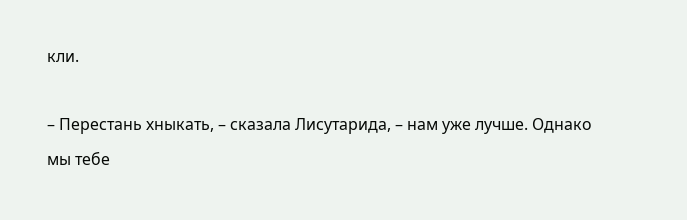кли.

– Перестань хныкать, – сказала Лисутарида, – нам уже лучше. Однако мы тебе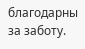благодарны за заботу.